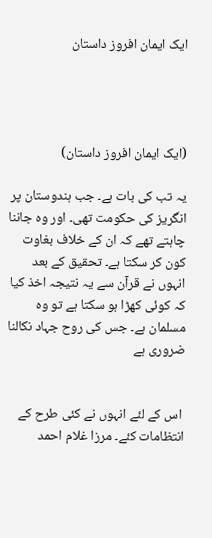ایک ایمان افروز داستان




(ایک ایمان افروز داستان)

یہ تب کی بات ہے۔ جب ہندوستان پر انگریز کی حکومت تھی۔ اور وہ جاننا چاہتے تھے کہ ان کے خلاف بغاوت کون کر سکتا ہے۔ تحقیق کے بعد انہوں نے قرآن سے یہ نتیجہ اخذ کیا کہ کوئی کھڑا ہو سکتا ہے تو وہ مسلمان ہے۔ جس کی روح جہاد نکالنا ضروری ہے


 اس کے لئے انہوں نے کئی طرح کے انتظامات کئے۔ مرزا غلام احمد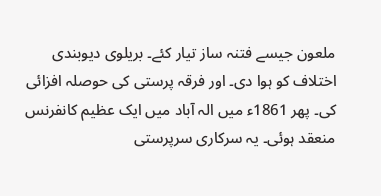ملعون جیسے فتنہ ساز تیار کئے۔ بریلوی دیوبندی اختلاف کو ہوا دی۔ اور فرقہ پرستی کی حوصلہ افزائی کی۔ پھر 1861ء میں الہ آباد میں ایک عظیم کانفرنس منعقد ہوئی۔ یہ سرکاری سرپرستی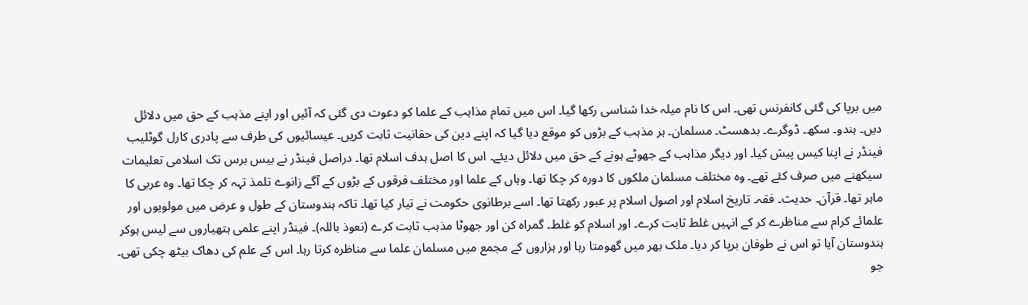میں برپا کی گئی کانفرنس تھی۔ اس کا نام میلہ خدا شناسی رکھا گیا۔ اس میں تمام مذاہب کے علما کو دعوت دی گئی کہ آئیں اور اپنے مذہب کے حق میں دلائل دیں۔ ہندو۔ سکھ۔ ڈوگرے۔ بدھسٹ۔ مسلمان۔ ہر مذہب کے بڑوں کو موقع دیا گیا کہ اپنے دین کی حقانیت ثابت کریں۔ عیسائیوں کی طرف سے پادری کارل گوٹلیب فینڈر نے اپنا کیس پیش کیا۔ اور دیگر مذاہب کے جھوٹے ہونے کے حق میں دلائل دیئے۔ اس کا اصل ہدف اسلام تھا۔ دراصل فینڈر نے بیس برس تک اسلامی تعلیمات سیکھنے میں صرف کئے تھے۔ وہ مختلف مسلمان ملکوں کا دورہ کر چکا تھا۔ وہاں کے علما اور مختلف فرقوں کے بڑوں کے آگے زانوے تلمذ تہہ کر چکا تھا۔ وہ عربی کا ماہر تھا۔ قرآن۔ حدیث۔ فقہ۔ تاریخ اسلام اور اصول اسلام پر عبور رکھتا تھا۔ اسے برطانوی حکومت نے تیار کیا تھا۔ تاکہ ہندوستان کے طول و عرض میں مولویوں اور علمائے کرام سے مناظرے کر کے انہیں غلط ثابت کرے۔ اور اسلام کو غلط۔ گمراہ کن اور جھوٹا مذہب ثابت کرے (نعوذ باللہ)۔ فینڈر اپنے علمی ہتھیاروں سے لیس ہوکر ہندوستان آیا تو اس نے طوفان برپا کر دیا۔ ملک بھر میں گھومتا رہا اور ہزاروں کے مجمع میں مسلمان علما سے مناظرہ کرتا رہا۔ اس کے علم کی دھاک بیٹھ چکی تھی۔ جو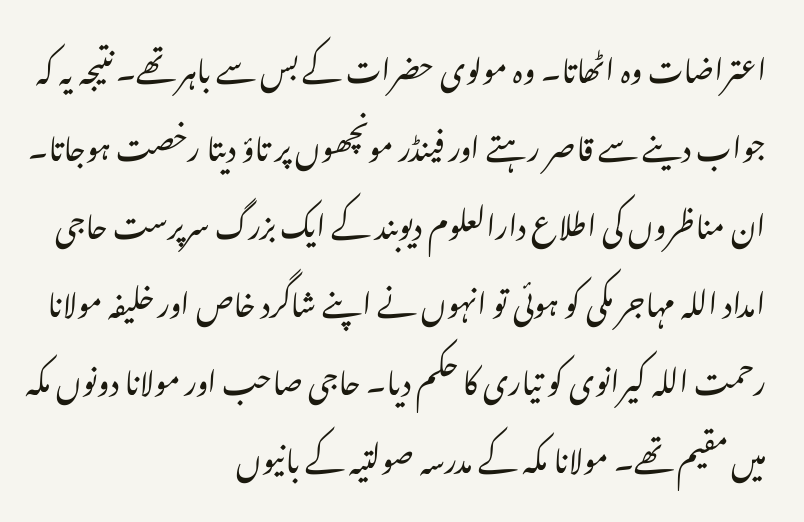اعتراضات وہ اٹھاتا۔ وہ مولوی حضرات کے بس سے باہر تھے۔ نتیجہ یہ کہ جواب دینے سے قاصر رہتے اور فینڈر مونچھوں پر تاؤ دیتا رخصت ہوجاتا۔ ان مناظروں کی اطلاع دارالعلوم دیوبند کے ایک بزرگ سرپرست حاجی امداد اللہ مہاجر مکی کو ہوئی تو انہوں نے اپنے شاگرد خاص اور خلیفہ مولانا رحمت اللہ کیرانوی کو تیاری کا حکم دیا۔ حاجی صاحب اور مولانا دونوں مکہ میں مقیم تھے۔ مولانا مکہ کے مدرسہ صولتیہ کے بانیوں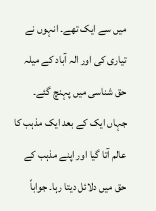میں سے ایک تھے۔ انہوں نے تیاری کی اور الہ آباد کے میلہ حق شناسی میں پہنچ گئے۔ جہاں ایک کے بعد ایک مذہب کا عالم آتا گیا اور اپنے مذہب کے حق میں دلائل دیتا رہا۔ جواباً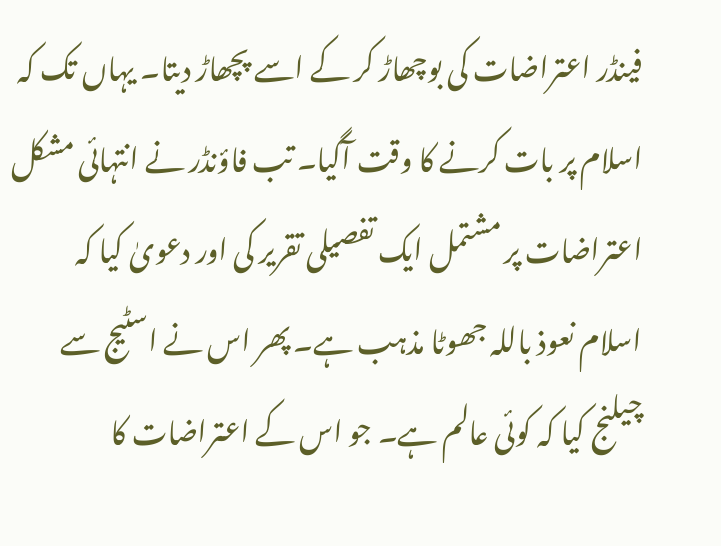فینڈر اعتراضات کی بوچھاڑ کر کے اسے پچھاڑ دیتا۔ یہاں تک کہ اسلام پر بات کرنے کا وقت آگیا۔ تب فاؤنڈر نے انتہائی مشکل اعتراضات پر مشتمل ایک تفصیلی تقریر کی اور دعویٰ کیا کہ اسلام نعوذ باللہ جھوٹا مذہب ہے۔ پھر اس نے اسٹیج سے چیلنج کیا کہ کوئی عالم ہے۔ جو اس کے اعتراضات کا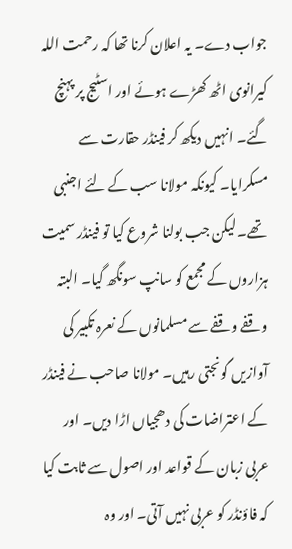جواب دے۔ یہ اعلان کرنا تھا کہ رحمت اللہ کیرانوی اٹھ کھڑے ہوئے اور اسٹیج پر پہنچ گئے۔ انہیں دیکھ کر فینڈر حقارت سے مسکرایا۔ کیونکہ مولانا سب کے لئے اجنبی تھے۔ لیکن جب بولنا شروع کیا تو فینڈر سمیت ہزاروں کے مجمع کو سانپ سونگھ گیا۔ البتہ وقفے وقفے سے مسلمانوں کے نعرہ تکبیر کی آوازیں گونجتی رہیں۔ مولانا صاحب نے فینڈر کے اعتراضات کی دھجیاں اڑا دیں۔ اور عربی زبان کے قواعد اور اصول سے ثابت کیا کہ فاؤنڈر کو عربی نہیں آتی۔ اور وہ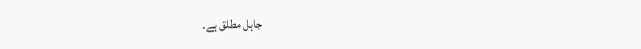جاہل مطلق ہے۔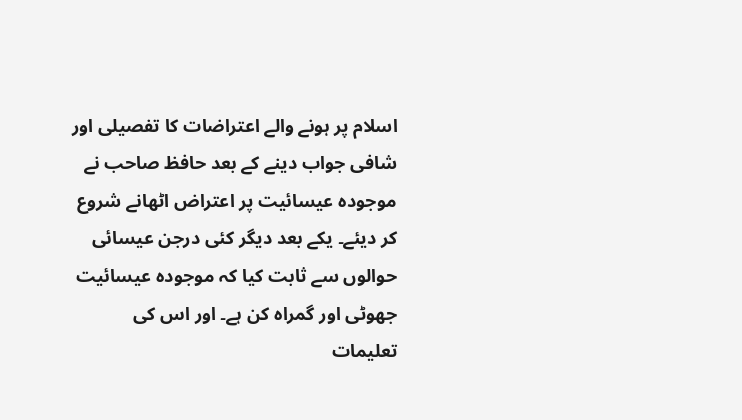اسلام پر ہونے والے اعتراضات کا تفصیلی اور شافی جواب دینے کے بعد حافظ صاحب نے موجودہ عیسائیت پر اعتراض اٹھانے شروع کر دیئے۔ یکے بعد دیگر کئی درجن عیسائی حوالوں سے ثابت کیا کہ موجودہ عیسائیت جھوٹی اور گمراہ کن ہے۔ اور اس کی تعلیمات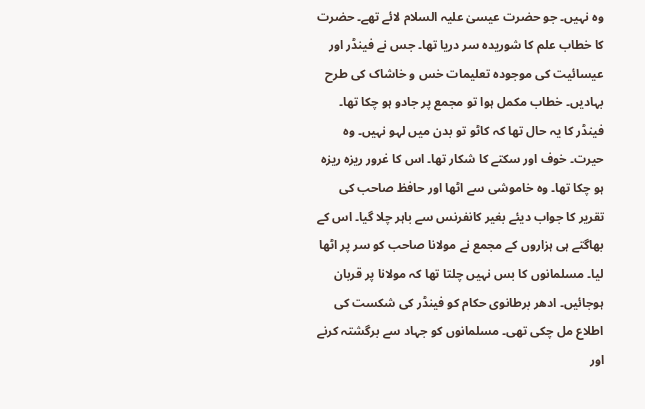وہ نہیں۔ جو حضرت عیسیٰ علیہ السلام لائے تھے۔ حضرت کا خطاب علم کا شوریدہ سر دریا تھا۔ جس نے فینڈر اور عیسائیت کی موجودہ تعلیمات خس و خاشاک کی طرح بہادیں۔ خطاب مکمل ہوا تو مجمع پر جادو ہو چکا تھا۔ فینڈر کا یہ حال تھا کہ کاٹو تو بدن میں لہو نہیں۔ وہ حیرت۔ خوف اور سکتے کا شکار تھا۔ اس کا غرور ریزہ ریزہ ہو چکا تھا۔ وہ خاموشی سے اٹھا اور حافظ صاحب کی تقریر کا جواب دیئے بغیر کانفرنس سے باہر چلا گیا۔ اس کے بھاگتے ہی ہزاروں کے مجمع نے مولانا صاحب کو سر پر اٹھا لیا۔ مسلمانوں کا بس نہیں چلتا تھا کہ مولانا پر قربان ہوجائیں۔ ادھر برطانوی حکام کو فینڈر کی شکست کی اطلاع مل چکی تھی۔ مسلمانوں کو جہاد سے برگشتہ کرنے اور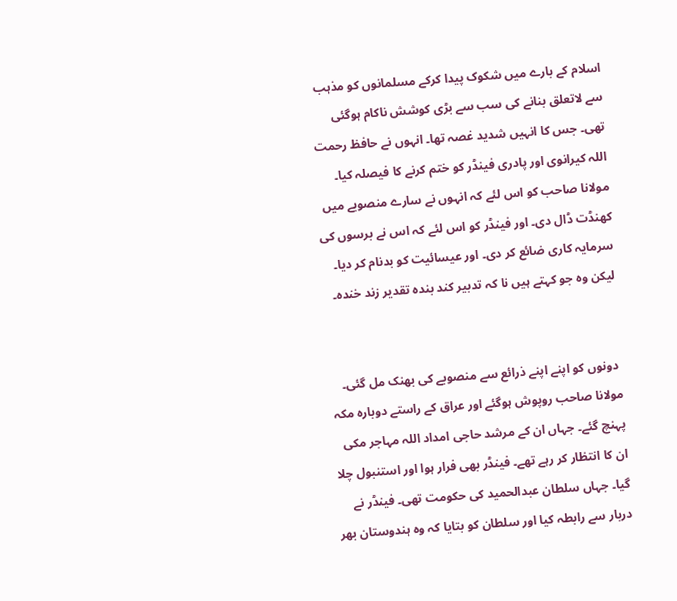اسلام کے بارے میں شکوک پیدا کرکے مسلمانوں کو مذہب سے لاتعلق بنانے کی سب سے بڑی کوشش ناکام ہوگئی تھی۔ جس کا انہیں شدید غصہ تھا۔ انہوں نے حافظ رحمت اللہ کیرانوی اور پادری فینڈر کو ختم کرنے کا فیصلہ کیا۔ مولانا صاحب کو اس لئے کہ انہوں نے سارے منصوبے میں کھنڈت ڈال دی۔ اور فینڈر کو اس لئے کہ اس نے برسوں کی سرمایہ کاری ضائع کر دی۔ اور عیسائیت کو بدنام کر دیا۔ لیکن وہ جو کہتے ہیں نا کہ تدبیر کند بندہ تقدیر زند خندہ۔


 دونوں کو اپنے اپنے ذرائع سے منصوبے کی بھنک مل گئی۔ مولانا صاحب روپوش ہوگئے اور عراق کے راستے دوبارہ مکہ پہنچ گئے۔ جہاں ان کے مرشد حاجی امداد اللہ مہاجر مکی ان کا انتظار کر رہے تھے۔ فینڈر بھی فرار ہوا اور استنبول چلا گیا۔ جہاں سلطان عبدالحمید کی حکومت تھی۔ فینڈر نے دربار سے رابطہ کیا اور سلطان کو بتایا کہ وہ ہندوستان بھر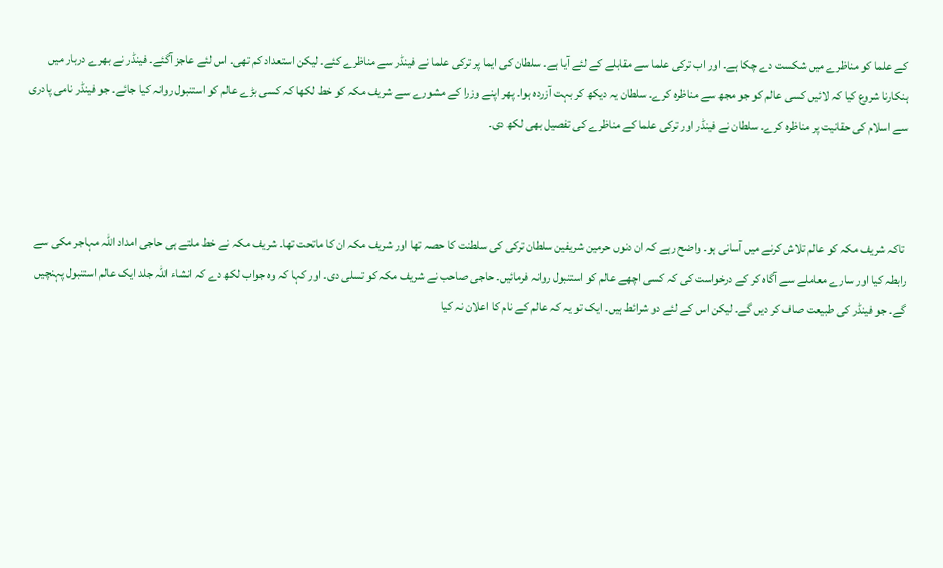کے علما کو مناظرے میں شکست دے چکا ہے۔ اور اب ترکی علما سے مقابلے کے لئے آیا ہے۔ سلطان کی ایما پر ترکی علما نے فینڈر سے مناظرے کئے۔ لیکن استعداد کم تھی۔ اس لئے عاجز آگئے۔ فینڈر نے بھرے دربار میں ہنکارنا شروع کیا کہ لائیں کسی عالم کو جو مجھ سے مناظرہ کرے۔ سلطان یہ دیکھ کر بہت آزردہ ہوا۔ پھر اپنے وزرا کے مشورے سے شریف مکہ کو خط لکھا کہ کسی بڑے عالم کو استنبول روانہ کیا جائے۔ جو فینڈر نامی پادری سے اسلام کی حقانیت پر مناظرہ کرے۔ سلطان نے فینڈر اور ترکی علما کے مناظرے کی تفصیل بھی لکھ دی۔



 تاکہ شریف مکہ کو عالم تلاش کرنے میں آسانی ہو۔ واضح رہے کہ ان دنوں حرمین شریفین سلطان ترکی کی سلطنت کا حصہ تھا اور شریف مکہ ان کا ماتحت تھا۔ شریف مکہ نے خط ملتے ہی حاجی امداد اللہ مہاجر مکی سے رابطہ کیا اور سارے معاملے سے آگاہ کر کے درخواست کی کہ کسی اچھے عالم کو استنبول روانہ فرمائیں۔ حاجی صاحب نے شریف مکہ کو تسلی دی۔ اور کہا کہ وہ جواب لکھ دے کہ انشاء اللہ جلد ایک عالم استنبول پہنچیں گے۔ جو فینڈر کی طبیعت صاف کر دیں گے۔ لیکن اس کے لئے دو شرائط ہیں۔ ایک تو یہ کہ عالم کے نام کا اعلان نہ کیا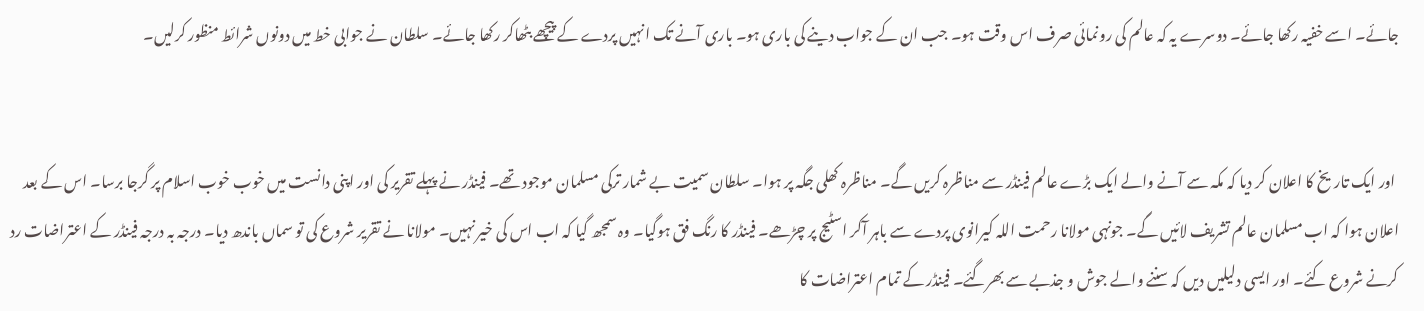جائے۔ اسے خفیہ رکھا جائے۔ دوسرے یہ کہ عالم کی رونمائی صرف اس وقت ہو۔ جب ان کے جواب دینے کی باری ہو۔ باری آنے تک انہیں پردے کے پیچھے بٹھاکر رکھا جائے۔ سلطان نے جوابی خط میں دونوں شرائط منظور کرلیں۔


 اور ایک تاریخ کا اعلان کر دیا کہ مکہ سے آنے والے ایک بڑے عالم فینڈر سے مناظرہ کریں گے۔ مناظرہ کھلی جگہ پر ہوا۔ سلطان سمیت بے شمار ترکی مسلمان موجود تھے۔ فینڈر نے پہلے تقریر کی اور اپنی دانست میں خوب خوب اسلام پر گرجا برسا۔ اس کے بعد اعلان ہوا کہ اب مسلمان عالم تشریف لائیں گے۔ جونہی مولانا رحمت اللہ کیرانوی پردے سے باہر آکر اسٹیج پر چڑھے۔ فینڈر کا رنگ فق ہوگیا۔ وہ سمجھ گیا کہ اب اس کی خیر نہیں۔ مولانا نے تقریر شروع کی تو سماں باندھ دیا۔ درجہ بہ درجہ فینڈر کے اعتراضات رد کرنے شروع کئے۔ اور ایسی دلیلیں دیں کہ سننے والے جوش و جذبے سے بھرگئے۔ فینڈر کے تمام اعتراضات کا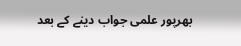بھرپور علمی جواب دینے کے بعد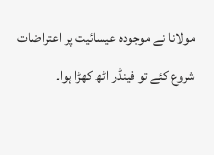مولانا نے موجودہ عیسائیت پر اعتراضات شروع کئے تو فینڈر اٹھ کھڑا ہوا۔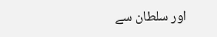اور سلطان سے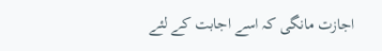اجازت مانگی کہ اسے اجابت کے لئے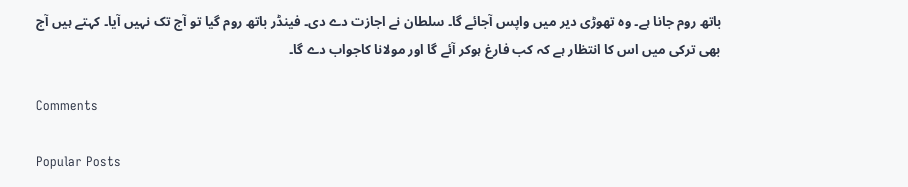باتھ روم جانا ہے۔ وہ تھوڑی دیر میں واپس آجائے گا۔ سلطان نے اجازت دے دی۔ فینڈر باتھ روم گیا تو آج تک نہیں آیا۔ کہتے ہیں آج بھی ترکی میں اس کا انتظار ہے کہ کب فارغ ہوکر آئے گا اور مولانا کاجواب دے گا۔

Comments

Popular Posts